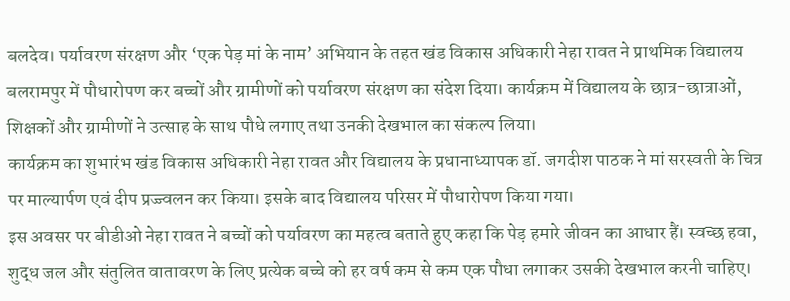बलदेव। पर्यावरण संरक्षण और ‘एक पेड़ मां के नाम’ अभियान के तहत खंड विकास अधिकारी नेहा रावत ने प्राथमिक विद्यालय बलरामपुर में पौधारोपण कर बच्चों और ग्रामीणों को पर्यावरण संरक्षण का संदेश दिया। कार्यक्रम में विद्यालय के छात्र-छात्राओं, शिक्षकों और ग्रामीणों ने उत्साह के साथ पौधे लगाए तथा उनकी देखभाल का संकल्प लिया।
कार्यक्रम का शुभारंभ खंड विकास अधिकारी नेहा रावत और विद्यालय के प्रधानाध्यापक डॉ. जगदीश पाठक ने मां सरस्वती के चित्र पर माल्यार्पण एवं दीप प्रज्ज्वलन कर किया। इसके बाद विद्यालय परिसर में पौधारोपण किया गया।
इस अवसर पर बीडीओ नेहा रावत ने बच्चों को पर्यावरण का महत्व बताते हुए कहा कि पेड़ हमारे जीवन का आधार हैं। स्वच्छ हवा, शुद्ध जल और संतुलित वातावरण के लिए प्रत्येक बच्चे को हर वर्ष कम से कम एक पौधा लगाकर उसकी देखभाल करनी चाहिए।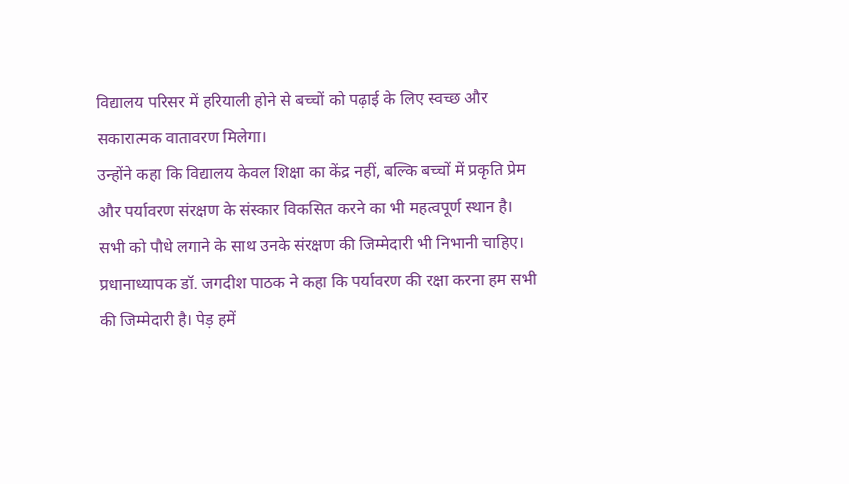विद्यालय परिसर में हरियाली होने से बच्चों को पढ़ाई के लिए स्वच्छ और सकारात्मक वातावरण मिलेगा।
उन्होंने कहा कि विद्यालय केवल शिक्षा का केंद्र नहीं, बल्कि बच्चों में प्रकृति प्रेम और पर्यावरण संरक्षण के संस्कार विकसित करने का भी महत्वपूर्ण स्थान है। सभी को पौधे लगाने के साथ उनके संरक्षण की जिम्मेदारी भी निभानी चाहिए।
प्रधानाध्यापक डॉ. जगदीश पाठक ने कहा कि पर्यावरण की रक्षा करना हम सभी की जिम्मेदारी है। पेड़ हमें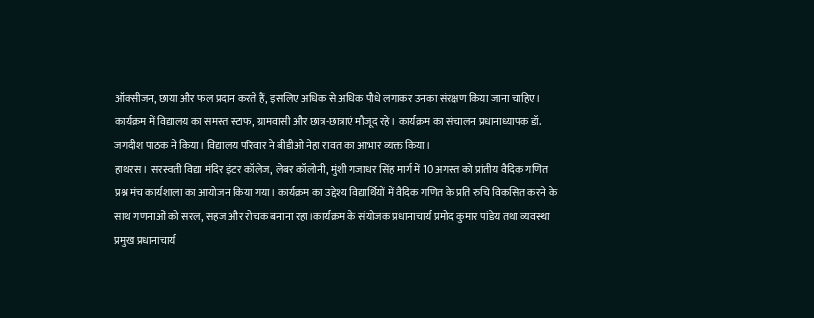ऑक्सीजन, छाया और फल प्रदान करते हैं, इसलिए अधिक से अधिक पौधे लगाकर उनका संरक्षण किया जाना चाहिए।
कार्यक्रम में विद्यालय का समस्त स्टाफ, ग्रामवासी और छात्र-छात्राएं मौजूद रहे। कार्यक्रम का संचालन प्रधानाध्यापक डॉ. जगदीश पाठक ने किया। विद्यालय परिवार ने बीडीओ नेहा रावत का आभार व्यक्त किया।
हाथरस। सरस्वती विद्या मंदिर इंटर कॉलेज, लेबर कॉलोनी, मुंशी गजाधर सिंह मार्ग में 10 अगस्त को प्रांतीय वैदिक गणित प्रश्न मंच कार्यशाला का आयोजन किया गया। कार्यक्रम का उद्देश्य विद्यार्थियों में वैदिक गणित के प्रति रुचि विकसित करने के साथ गणनाओं को सरल, सहज और रोचक बनाना रहा।कार्यक्रम के संयोजक प्रधानाचार्य प्रमोद कुमार पांडेय तथा व्यवस्था प्रमुख प्रधानाचार्य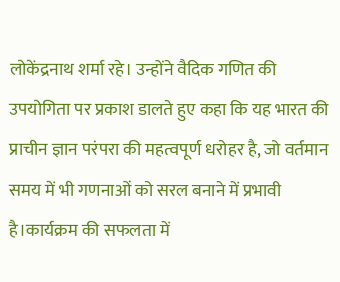लोकेंद्रनाथ शर्मा रहे। उन्होंने वैदिक गणित की उपयोगिता पर प्रकाश डालते हुए कहा कि यह भारत की प्राचीन ज्ञान परंपरा की महत्वपूर्ण धरोहर है, जो वर्तमान समय में भी गणनाओं को सरल बनाने में प्रभावी है।कार्यक्रम की सफलता में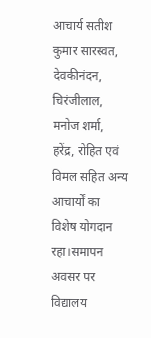आचार्य सतीश कुमार सारस्वत, देवकीनंदन, चिरंजीलाल, मनोज शर्मा, हरेंद्र, रोहित एवं विमल सहित अन्य आचार्यों का विशेष योगदान रहा।समापन अवसर पर विद्यालय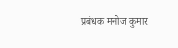प्रबंधक मनोज कुमार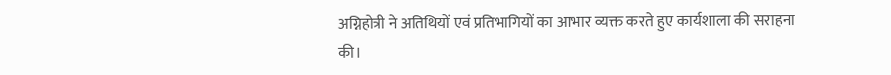अग्निहोत्री ने अतिथियों एवं प्रतिभागियों का आभार व्यक्त करते हुए कार्यशाला की सराहना की।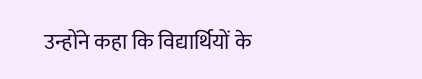उन्होंने कहा कि विद्यार्थियों के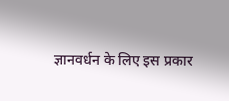ज्ञानवर्धन के लिए इस प्रकार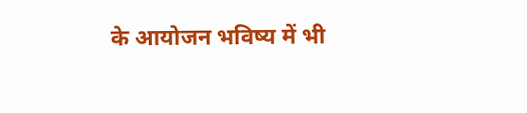के आयोजन भविष्य में भी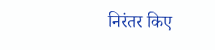निरंतर किए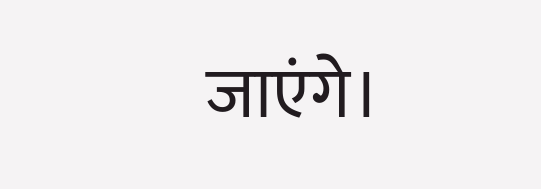जाएंगे।